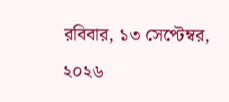রবিবার, ১৩ সেপ্টেম্বর, ২০২৬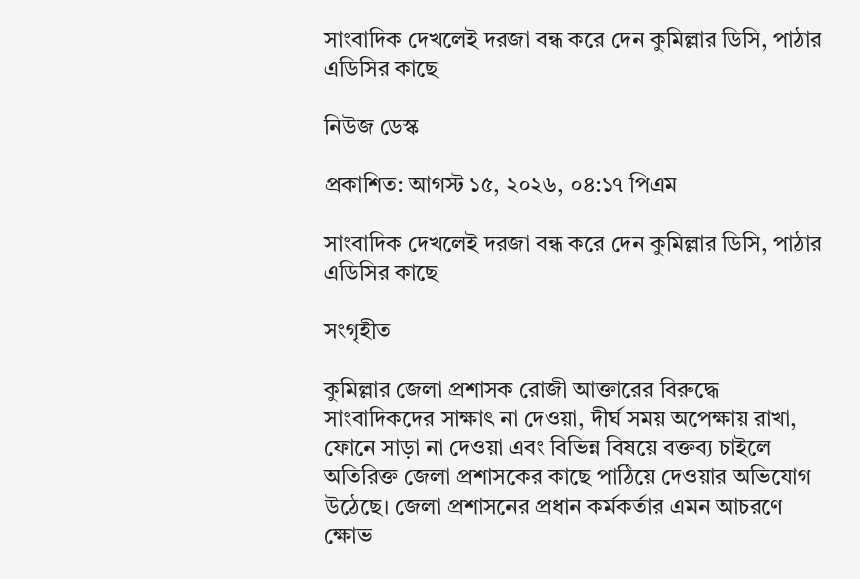সাংবাদিক দেখলেই দরজা বন্ধ করে দেন কুমিল্লার ডিসি, পাঠার এডিসির কাছে

নিউজ ডেস্ক

প্রকাশিত: আগস্ট ১৫, ২০২৬, ০৪:১৭ পিএম

সাংবাদিক দেখলেই দরজা বন্ধ করে দেন কুমিল্লার ডিসি, পাঠার এডিসির কাছে

সংগৃহীত

কুমিল্লার জেলা প্রশাসক রোজী আক্তারের বিরুদ্ধে সাংবাদিকদের সাক্ষাৎ না দেওয়া, দীর্ঘ সময় অপেক্ষায় রাখা, ফোনে সাড়া না দেওয়া এবং বিভিন্ন বিষয়ে বক্তব্য চাইলে অতিরিক্ত জেলা প্রশাসকের কাছে পাঠিয়ে দেওয়ার অভিযোগ উঠেছে। জেলা প্রশাসনের প্রধান কর্মকর্তার এমন আচরণে ক্ষোভ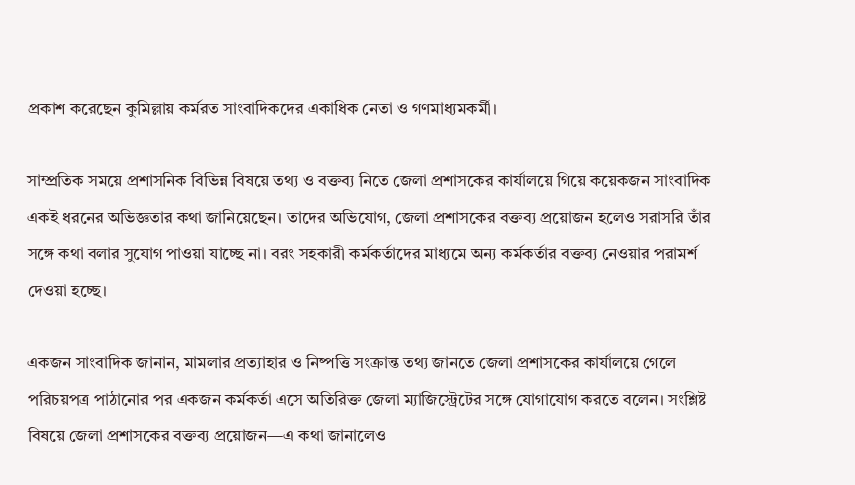প্রকাশ করেছেন কুমিল্লায় কর্মরত সাংবাদিকদের একাধিক নেতা ও গণমাধ্যমকর্মী।

সাম্প্রতিক সময়ে প্রশাসনিক বিভিন্ন বিষয়ে তথ্য ও বক্তব্য নিতে জেলা প্রশাসকের কার্যালয়ে গিয়ে কয়েকজন সাংবাদিক একই ধরনের অভিজ্ঞতার কথা জানিয়েছেন। তাদের অভিযোগ, জেলা প্রশাসকের বক্তব্য প্রয়োজন হলেও সরাসরি তাঁর সঙ্গে কথা বলার সুযোগ পাওয়া যাচ্ছে না। বরং সহকারী কর্মকর্তাদের মাধ্যমে অন্য কর্মকর্তার বক্তব্য নেওয়ার পরামর্শ দেওয়া হচ্ছে।

একজন সাংবাদিক জানান, মামলার প্রত্যাহার ও নিষ্পত্তি সংক্রান্ত তথ্য জানতে জেলা প্রশাসকের কার্যালয়ে গেলে পরিচয়পত্র পাঠানোর পর একজন কর্মকর্তা এসে অতিরিক্ত জেলা ম্যাজিস্ট্রেটের সঙ্গে যোগাযোগ করতে বলেন। সংশ্লিষ্ট বিষয়ে জেলা প্রশাসকের বক্তব্য প্রয়োজন—এ কথা জানালেও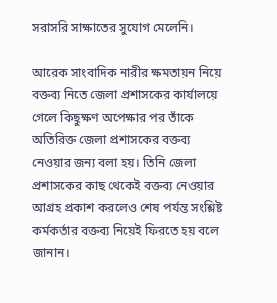সরাসরি সাক্ষাতের সুযোগ মেলেনি।

আরেক সাংবাদিক নারীর ক্ষমতায়ন নিয়ে বক্তব্য নিতে জেলা প্রশাসকের কার্যালয়ে গেলে কিছুক্ষণ অপেক্ষার পর তাঁকে অতিরিক্ত জেলা প্রশাসকের বক্তব্য নেওয়ার জন্য বলা হয়। তিনি জেলা প্রশাসকের কাছ থেকেই বক্তব্য নেওয়ার আগ্রহ প্রকাশ করলেও শেষ পর্যন্ত সংশ্লিষ্ট কর্মকর্তার বক্তব্য নিয়েই ফিরতে হয় বলে জানান।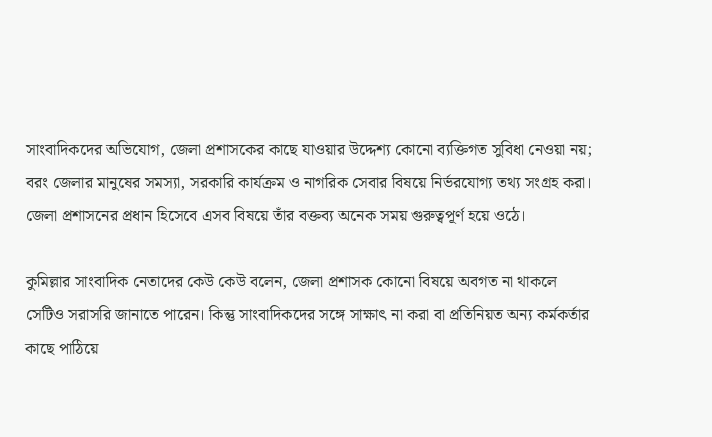সাংবাদিকদের অভিযোগ, জেলা প্রশাসকের কাছে যাওয়ার উদ্দেশ্য কোনো ব্যক্তিগত সুবিধা নেওয়া নয়; বরং জেলার মানুষের সমস্যা, সরকারি কার্যক্রম ও নাগরিক সেবার বিষয়ে নির্ভরযোগ্য তথ্য সংগ্রহ করা। জেলা প্রশাসনের প্রধান হিসেবে এসব বিষয়ে তাঁর বক্তব্য অনেক সময় গুরুত্বপূর্ণ হয়ে ওঠে।

কুমিল্লার সাংবাদিক নেতাদের কেউ কেউ বলেন, জেলা প্রশাসক কোনো বিষয়ে অবগত না থাকলে সেটিও সরাসরি জানাতে পারেন। কিন্তু সাংবাদিকদের সঙ্গে সাক্ষাৎ না করা বা প্রতিনিয়ত অন্য কর্মকর্তার কাছে পাঠিয়ে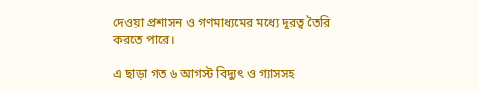দেওয়া প্রশাসন ও গণমাধ্যমের মধ্যে দূরত্ব তৈরি করতে পারে।

এ ছাড়া গত ৬ আগস্ট বিদ্যুৎ ও গ্যাসসহ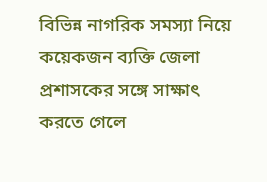বিভিন্ন নাগরিক সমস্যা নিয়ে কয়েকজন ব্যক্তি জেলা প্রশাসকের সঙ্গে সাক্ষাৎ করতে গেলে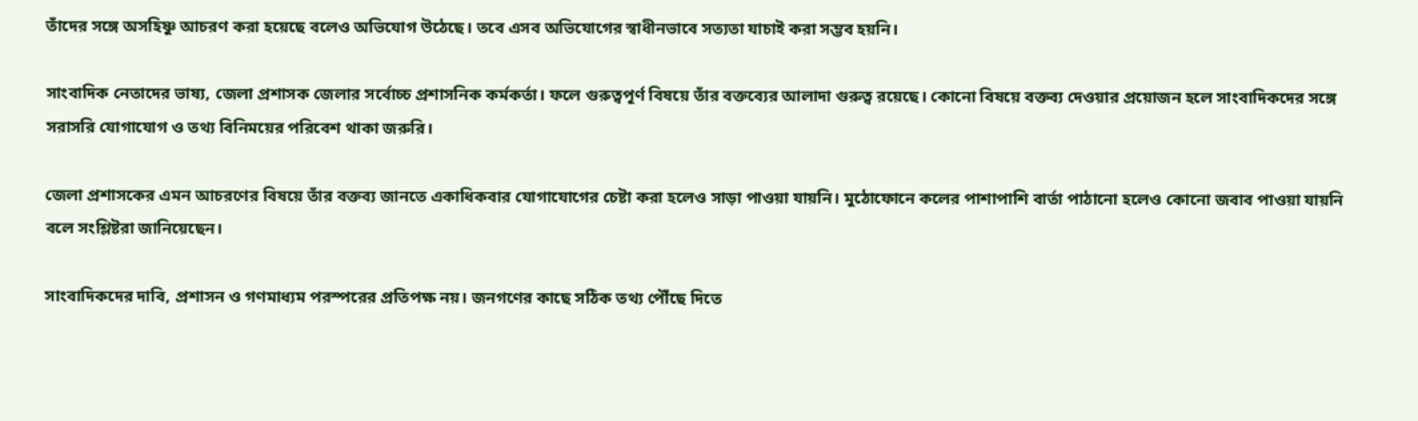তাঁদের সঙ্গে অসহিষ্ণু আচরণ করা হয়েছে বলেও অভিযোগ উঠেছে। তবে এসব অভিযোগের স্বাধীনভাবে সত্যতা যাচাই করা সম্ভব হয়নি।

সাংবাদিক নেতাদের ভাষ্য, জেলা প্রশাসক জেলার সর্বোচ্চ প্রশাসনিক কর্মকর্তা। ফলে গুরুত্বপূর্ণ বিষয়ে তাঁর বক্তব্যের আলাদা গুরুত্ব রয়েছে। কোনো বিষয়ে বক্তব্য দেওয়ার প্রয়োজন হলে সাংবাদিকদের সঙ্গে সরাসরি যোগাযোগ ও তথ্য বিনিময়ের পরিবেশ থাকা জরুরি।

জেলা প্রশাসকের এমন আচরণের বিষয়ে তাঁর বক্তব্য জানতে একাধিকবার যোগাযোগের চেষ্টা করা হলেও সাড়া পাওয়া যায়নি। মুঠোফোনে কলের পাশাপাশি বার্তা পাঠানো হলেও কোনো জবাব পাওয়া যায়নি বলে সংশ্লিষ্টরা জানিয়েছেন।

সাংবাদিকদের দাবি, প্রশাসন ও গণমাধ্যম পরস্পরের প্রতিপক্ষ নয়। জনগণের কাছে সঠিক তথ্য পৌঁছে দিতে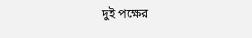দুই পক্ষের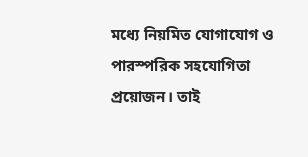মধ্যে নিয়মিত যোগাযোগ ও পারস্পরিক সহযোগিতা প্রয়োজন। তাই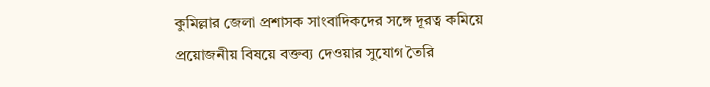কুমিল্লার জেলা প্রশাসক সাংবাদিকদের সঙ্গে দূরত্ব কমিয়ে প্রয়োজনীয় বিষয়ে বক্তব্য দেওয়ার সুযোগ তৈরি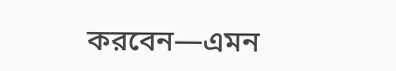করবেন—এমন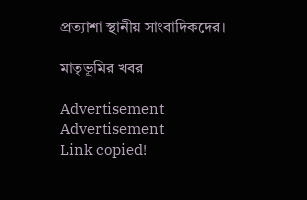প্রত্যাশা স্থানীয় সাংবাদিকদের।

মাতৃভূমির খবর

Advertisement
Advertisement
Link copied!